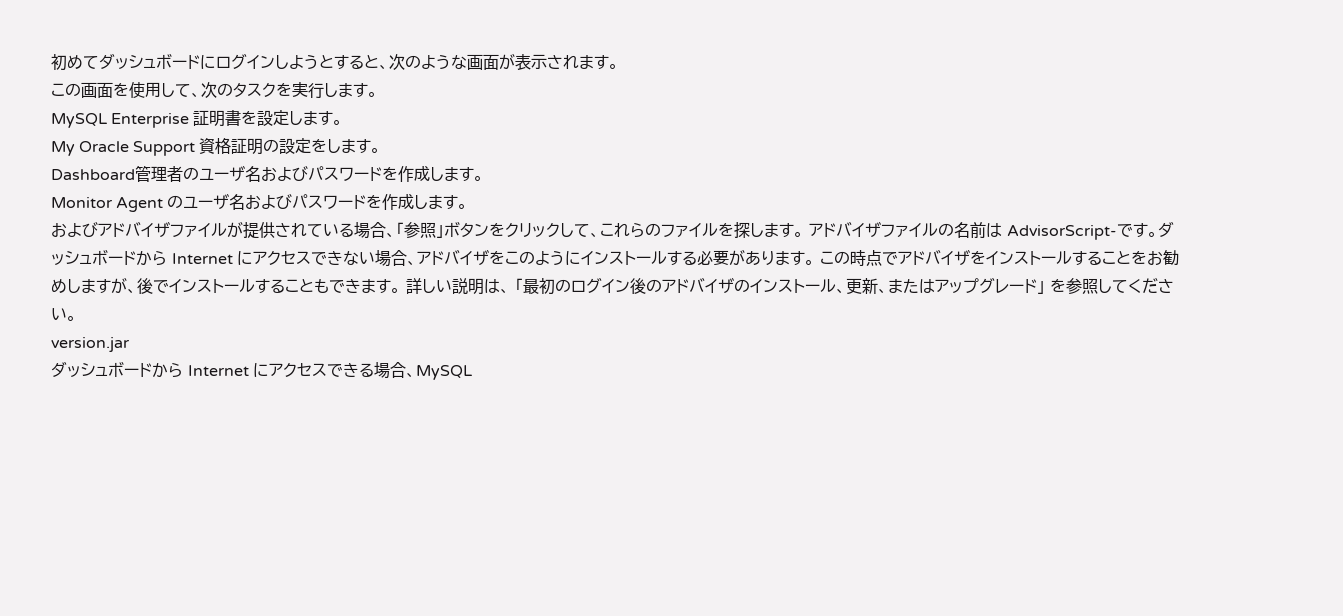初めてダッシュボードにログインしようとすると、次のような画面が表示されます。
この画面を使用して、次のタスクを実行します。
MySQL Enterprise 証明書を設定します。
My Oracle Support 資格証明の設定をします。
Dashboard管理者のユーザ名およびパスワードを作成します。
Monitor Agent のユーザ名およびパスワードを作成します。
およびアドバイザファイルが提供されている場合、「参照」ボタンをクリックして、これらのファイルを探します。 アドバイザファイルの名前は AdvisorScript-です。ダッシュボードから Internet にアクセスできない場合、アドバイザをこのようにインストールする必要があります。 この時点でアドバイザをインストールすることをお勧めしますが、後でインストールすることもできます。 詳しい説明は、 「最初のログイン後のアドバイザのインストール、更新、またはアップグレード」 を参照してください。
version.jar
ダッシュボードから Internet にアクセスできる場合、MySQL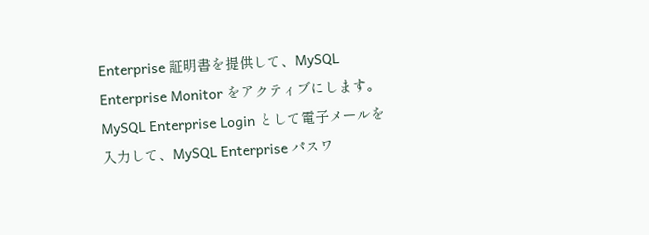Enterprise 証明書を提供して、MySQL Enterprise Monitor をアクティブにします。MySQL Enterprise Login として電子メールを入力して、MySQL Enterprise パスワ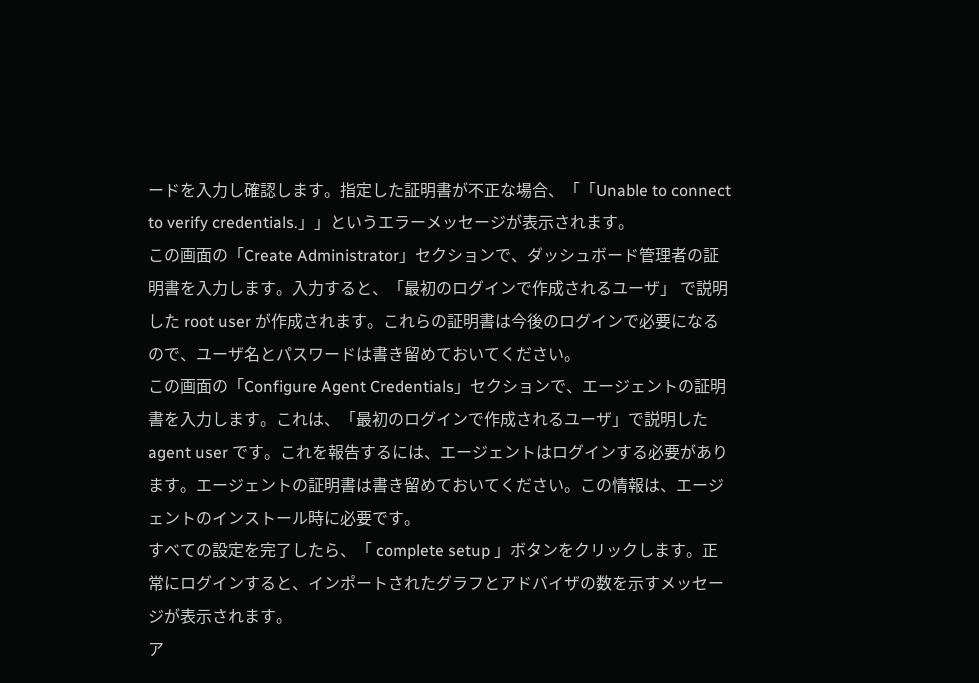ードを入力し確認します。指定した証明書が不正な場合、「「Unable to connect to verify credentials.」」というエラーメッセージが表示されます。
この画面の「Create Administrator」セクションで、ダッシュボード管理者の証明書を入力します。入力すると、「最初のログインで作成されるユーザ」 で説明した root user が作成されます。これらの証明書は今後のログインで必要になるので、ユーザ名とパスワードは書き留めておいてください。
この画面の「Configure Agent Credentials」セクションで、エージェントの証明書を入力します。これは、「最初のログインで作成されるユーザ」で説明した agent user です。これを報告するには、エージェントはログインする必要があります。エージェントの証明書は書き留めておいてください。この情報は、エージェントのインストール時に必要です。
すべての設定を完了したら、「 complete setup 」ボタンをクリックします。正常にログインすると、インポートされたグラフとアドバイザの数を示すメッセージが表示されます。
ア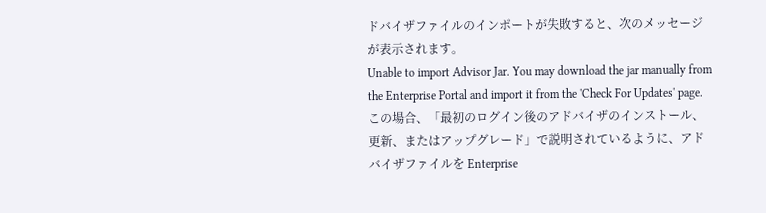ドバイザファイルのインポートが失敗すると、次のメッセージが表示されます。
Unable to import Advisor Jar. You may download the jar manually from the Enterprise Portal and import it from the 'Check For Updates' page.
この場合、「最初のログイン後のアドバイザのインストール、更新、またはアップグレード」で説明されているように、アドバイザファイルを Enterprise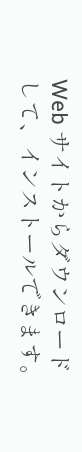Web サイトからダウンロードして、インストールできます。